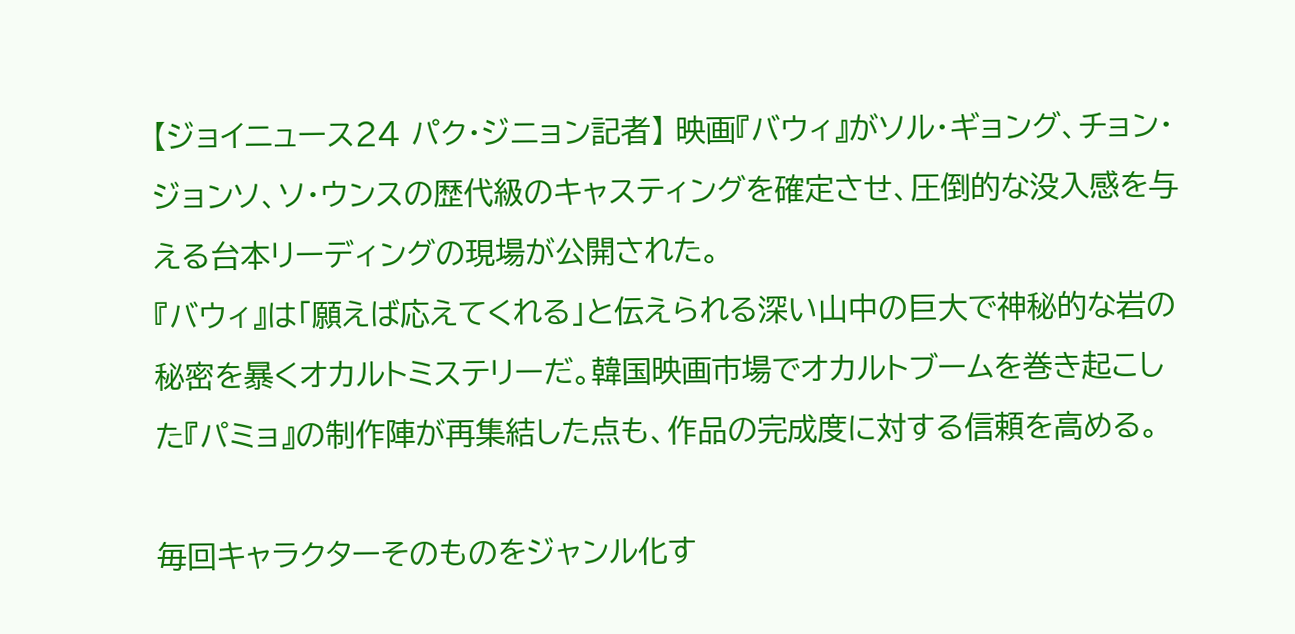【ジョイニュース24 パク・ジニョン記者】 映画『バウィ』がソル・ギョング、チョン・ジョンソ、ソ・ウンスの歴代級のキャスティングを確定させ、圧倒的な没入感を与える台本リーディングの現場が公開された。
『バウィ』は「願えば応えてくれる」と伝えられる深い山中の巨大で神秘的な岩の秘密を暴くオカルトミステリーだ。韓国映画市場でオカルトブームを巻き起こした『パミョ』の制作陣が再集結した点も、作品の完成度に対する信頼を高める。

毎回キャラクターそのものをジャンル化す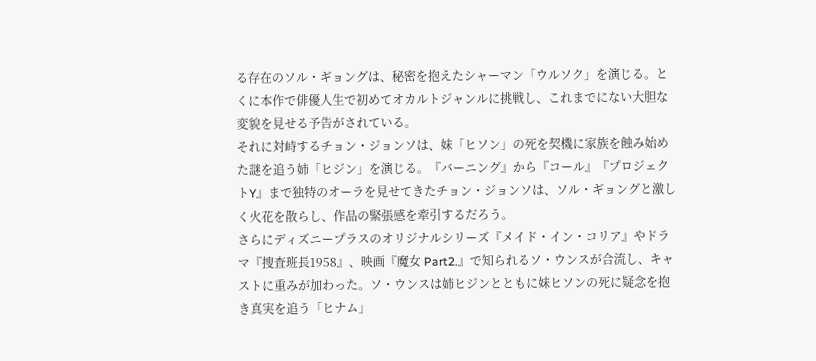る存在のソル・ギョングは、秘密を抱えたシャーマン「ウルソク」を演じる。とくに本作で俳優人生で初めてオカルトジャンルに挑戦し、これまでにない大胆な変貌を見せる予告がされている。
それに対峙するチョン・ジョンソは、妹「ヒソン」の死を契機に家族を蝕み始めた謎を追う姉「ヒジン」を演じる。『バーニング』から『コール』『プロジェクトY』まで独特のオーラを見せてきたチョン・ジョンソは、ソル・ギョングと激しく火花を散らし、作品の緊張感を牽引するだろう。
さらにディズニープラスのオリジナルシリーズ『メイド・イン・コリア』やドラマ『捜査班長1958』、映画『魔女 Part2.』で知られるソ・ウンスが合流し、キャストに重みが加わった。ソ・ウンスは姉ヒジンとともに妹ヒソンの死に疑念を抱き真実を追う「ヒナム」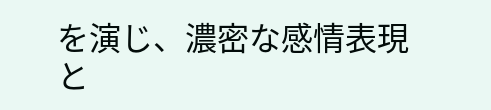を演じ、濃密な感情表現と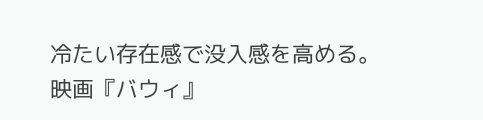冷たい存在感で没入感を高める。
映画『バウィ』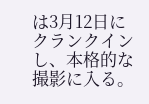は3月12日にクランクインし、本格的な撮影に入る。